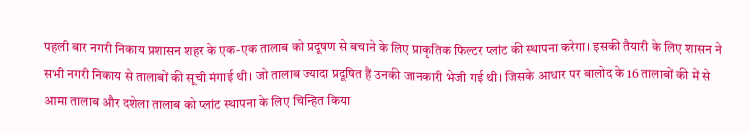पहली बार नगरी निकाय प्रशासन शहर के एक-एक तालाब को प्रदूषण से बचाने के लिए प्राकृतिक फिल्टर प्लांट की स्थापना करेगा। इसकी तैयारी के लिए शासन ने सभी नगरी निकाय से तालाबों की सूची मंगाई थी। जो तालाब ज्यादा प्रदूषित हैं उनकी जानकारी भेजी गई थी। जिसके आधार पर बालोद के 16 तालाबों की में से आमा तालाब और दशेला तालाब को प्लांट स्थापना के लिए चिन्हित किया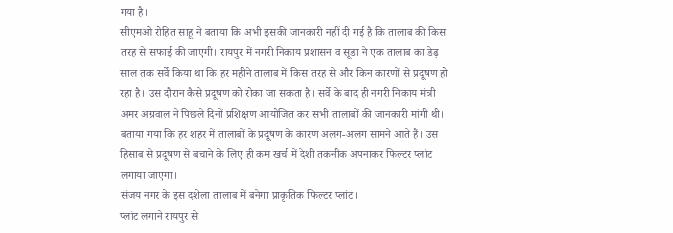गया है।
सीएमओ रोहित साहू ने बताया कि अभी इसकी जानकारी नहीं दी गई है कि तालाब की किस तरह से सफाई की जाएगी। रायपुर में नगरी निकाय प्रशासन व सूडा ने एक तालाब का डेढ़ साल तक सर्वे किया था कि हर महीने तालाब में किस तरह से और किन कारणों से प्रदूषण हो रहा है। उस दौरान कैसे प्रदूषण को रोका जा सकता है। सर्वे के बाद ही नगरी निकाय मंत्री अमर अग्रवाल ने पिछले दिनों प्रशिक्षण आयोजित कर सभी तालाबों की जानकारी मांगी थी। बताया गया कि हर शहर में तालाबों के प्रदूषण के कारण अलग-अलग सामने आते हैं। उस हिसाब से प्रदूषण से बचाने के लिए ही कम खर्च में देशी तकनीक अपनाकर फिल्टर प्लांट लगाया जाएगा।
संजय नगर के इस दशेला तालाब में बनेगा प्राकृतिक फिल्टर प्लांट।
प्लांट लगाने रायपुर से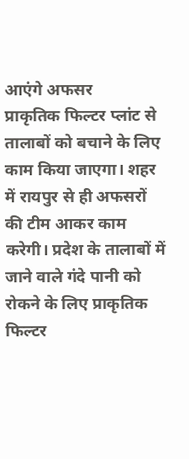आएंगे अफसर
प्राकृतिक फिल्टर प्लांट से तालाबों को बचाने के लिए काम किया जाएगा। शहर में रायपुर से ही अफसरों की टीम आकर काम करेगी। प्रदेश के तालाबों में जाने वाले गंदे पानी को रोकने के लिए प्राकृतिक फिल्टर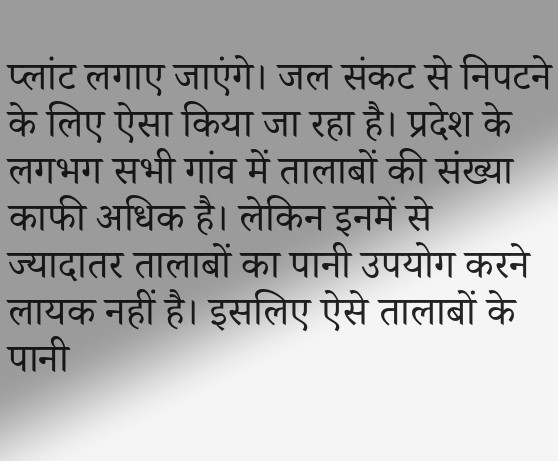प्लांट लगाए जाएंगे। जल संकट से निपटने के लिए ऐसा किया जा रहा है। प्रदेश के लगभग सभी गांव में तालाबों की संख्या काफी अधिक है। लेकिन इनमें से ज्यादातर तालाबों का पानी उपयोग करने लायक नहीं है। इसलिए ऐसे तालाबों के पानी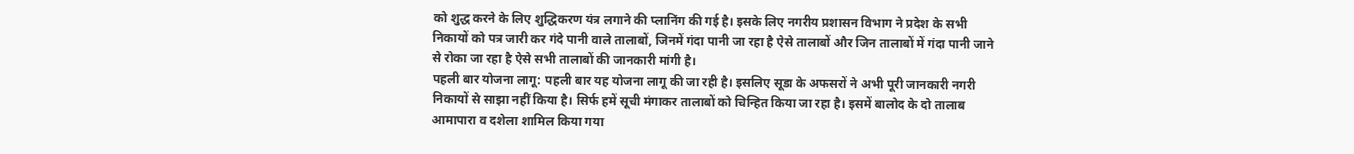को शुद्ध करने के लिए शुद्धिकरण यंत्र लगाने की प्लानिंग की गई है। इसके लिए नगरीय प्रशासन विभाग ने प्रदेश के सभी निकायों को पत्र जारी कर गंदे पानी वाले तालाबों, जिनमें गंदा पानी जा रहा है ऐसे तालाबों और जिन तालाबों में गंदा पानी जाने से रोका जा रहा है ऐसे सभी तालाबों की जानकारी मांगी है।
पहली बार योजना लागू: पहली बार यह योजना लागू की जा रही है। इसलिए सूडा के अफसरों ने अभी पूरी जानकारी नगरी निकायों से साझा नहीं किया है। सिर्फ हमें सूची मंगाकर तालाबों को चिन्हित किया जा रहा है। इसमें बालोद के दो तालाब आमापारा व दशेला शामिल किया गया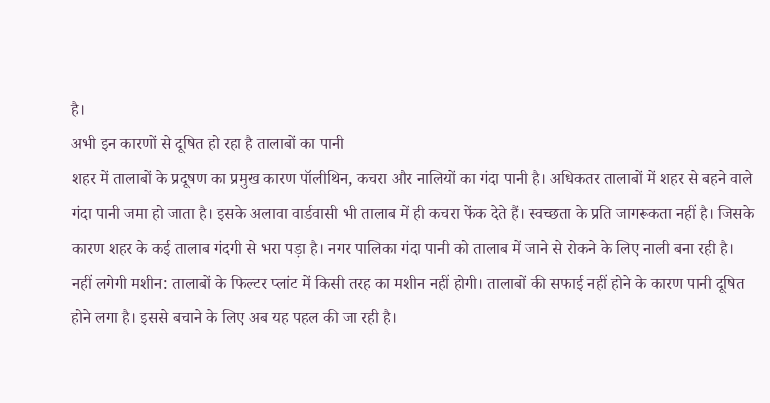है।
अभी इन कारणों से दूषित हो रहा है तालाबों का पानी
शहर में तालाबों के प्रदूषण का प्रमुख कारण पॉलीथिन, कचरा और नालियों का गंदा पानी है। अधिकतर तालाबों में शहर से बहने वाले गंदा पानी जमा हो जाता है। इसके अलावा वार्डवासी भी तालाब में ही कचरा फेंक देते हैं। स्वच्छता के प्रति जागरूकता नहीं है। जिसके कारण शहर के कई तालाब गंदगी से भरा पड़ा है। नगर पालिका गंदा पानी को तालाब में जाने से रोकने के लिए नाली बना रही है।
नहीं लगेगी मशीन: तालाबों के फिल्टर प्लांट में किसी तरह का मशीन नहीं होगी। तालाबों की सफाई नहीं होने के कारण पानी दूषित होने लगा है। इससे बचाने के लिए अब यह पहल की जा रही है।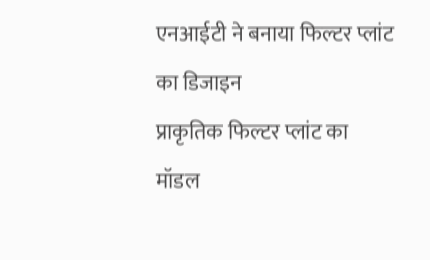एनआईटी ने बनाया फिल्टर प्लांट का डिजाइन
प्राकृतिक फिल्टर प्लांट का मॉडल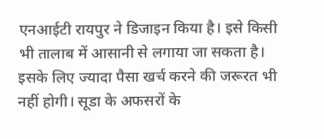एनआईटी रायपुर ने डिजाइन किया है। इसे किसी भी तालाब में आसानी से लगाया जा सकता है। इसके लिए ज्यादा पैसा खर्च करने की जरूरत भी नहीं होगी। सूडा के अफसरों के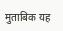मुताबिक यह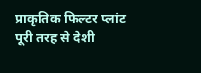प्राकृतिक फिल्टर प्लांट पूरी तरह से देशी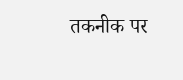तकनीक पर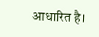आधारित है।